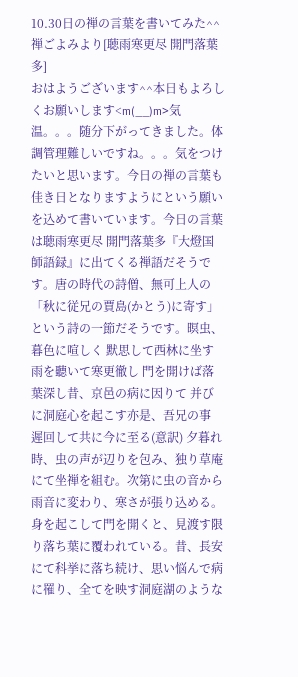10.30日の禅の言葉を書いてみた^^ 禅ごよみより[聴雨寒更尽 開門落葉多]
おはようございます^^本日もよろしくお願いします<m(__)m>気温。。。随分下がってきました。体調管理難しいですね。。。気をつけたいと思います。今日の禅の言葉も佳き日となりますようにという願いを込めて書いています。今日の言葉は聴雨寒更尽 開門落葉多『大燈国師語録』に出てくる禅語だそうです。唐の時代の詩僧、無可上人の「秋に従兄の賈島(かとう)に寄す」という詩の一節だそうです。暝虫、暮色に喧しく 默思して西林に坐す雨を聽いて寒更徹し 門を開けば落葉深し昔、京邑の病に因りて 并びに洞庭心を起こす亦是、吾兄の事 遲回して共に今に至る(意訳) 夕暮れ時、虫の声が辺りを包み、独り草庵にて坐禅を組む。次第に虫の音から雨音に変わり、寒さが張り込める。身を起こして門を開くと、見渡す限り落ち葉に覆われている。昔、長安にて科挙に落ち続け、思い悩んで病に罹り、全てを映す洞庭湖のような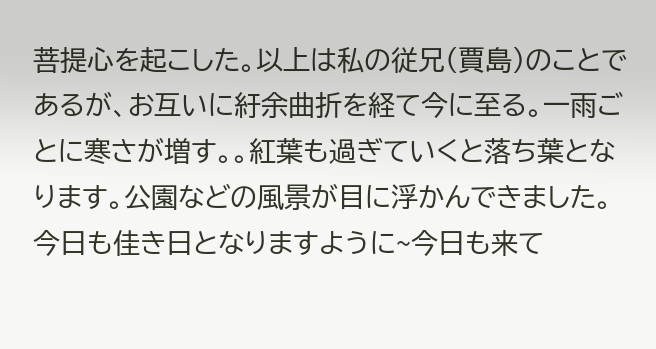菩提心を起こした。以上は私の従兄(賈島)のことであるが、お互いに紆余曲折を経て今に至る。一雨ごとに寒さが増す。。紅葉も過ぎていくと落ち葉となります。公園などの風景が目に浮かんできました。今日も佳き日となりますように~今日も来て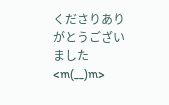くださりありがとうございました<m(__)m>